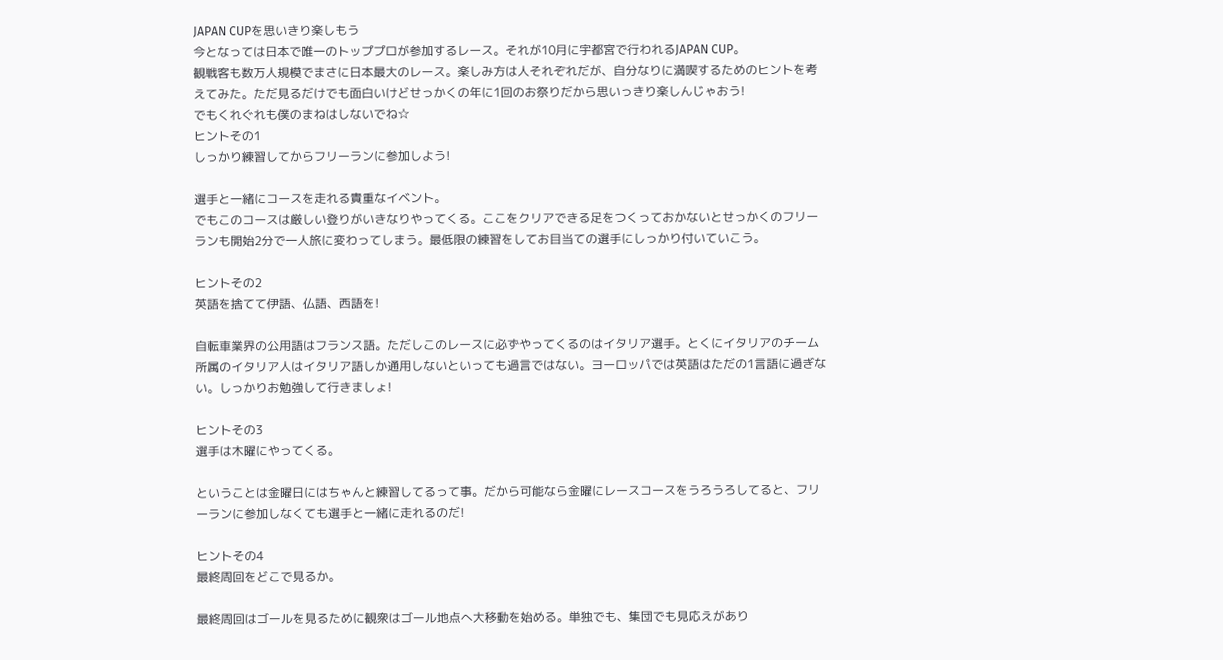JAPAN CUPを思いきり楽しもう
今となっては日本で唯一のトッププロが参加するレース。それが10月に宇都宮で行われるJAPAN CUP。
観戦客も数万人規模でまさに日本最大のレース。楽しみ方は人それぞれだが、自分なりに満喫するためのヒントを考えてみた。ただ見るだけでも面白いけどせっかくの年に1回のお祭りだから思いっきり楽しんじゃおう!
でもくれぐれも僕のまねはしないでね☆
ヒントその1
しっかり練習してからフリーランに参加しよう!

選手と一緒にコースを走れる貴重なイベント。
でもこのコースは厳しい登りがいきなりやってくる。ここをクリアできる足をつくっておかないとせっかくのフリーランも開始2分で一人旅に変わってしまう。最低限の練習をしてお目当ての選手にしっかり付いていこう。

ヒントその2
英語を捨てて伊語、仏語、西語を!

自転車業界の公用語はフランス語。ただしこのレースに必ずやってくるのはイタリア選手。とくにイタリアのチーム所属のイタリア人はイタリア語しか通用しないといっても過言ではない。ヨーロッパでは英語はただの1言語に過ぎない。しっかりお勉強して行きましょ!

ヒントその3
選手は木曜にやってくる。

ということは金曜日にはちゃんと練習してるって事。だから可能なら金曜にレースコースをうろうろしてると、フリーランに参加しなくても選手と一緒に走れるのだ!

ヒントその4
最終周回をどこで見るか。

最終周回はゴールを見るために観衆はゴール地点へ大移動を始める。単独でも、集団でも見応えがあり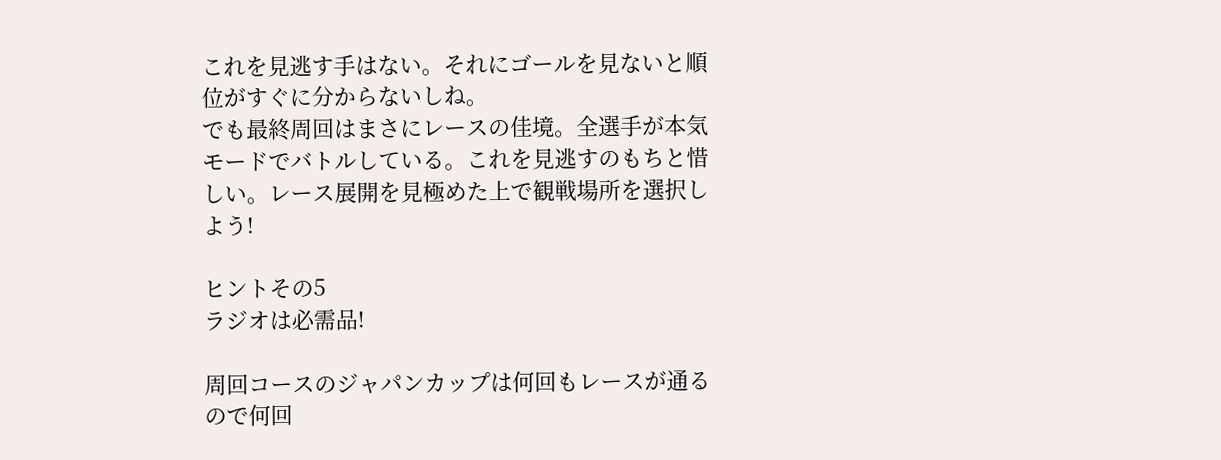これを見逃す手はない。それにゴールを見ないと順位がすぐに分からないしね。
でも最終周回はまさにレースの佳境。全選手が本気モードでバトルしている。これを見逃すのもちと惜しい。レース展開を見極めた上で観戦場所を選択しよう!

ヒントその5
ラジオは必需品!

周回コースのジャパンカップは何回もレースが通るので何回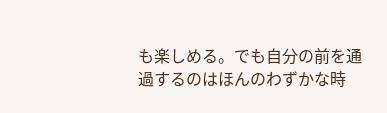も楽しめる。でも自分の前を通過するのはほんのわずかな時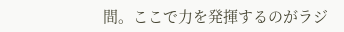間。ここで力を発揮するのがラジ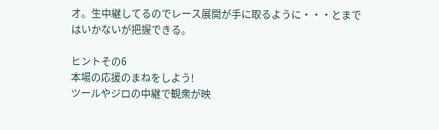オ。生中継してるのでレース展開が手に取るように・・・とまではいかないが把握できる。

ヒントその6
本場の応援のまねをしよう!
ツールやジロの中継で観衆が映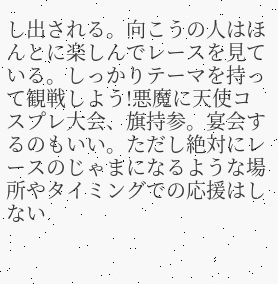し出される。向こうの人はほんとに楽しんでレースを見ている。しっかりテーマを持って観戦しよう!悪魔に天使コスプレ大会、旗持参。宴会するのもいい。ただし絶対にレースのじゃまになるような場所やタイミングでの応援はしない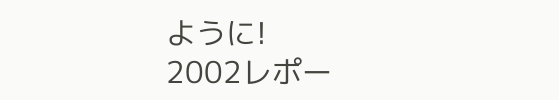ように!
2002レポー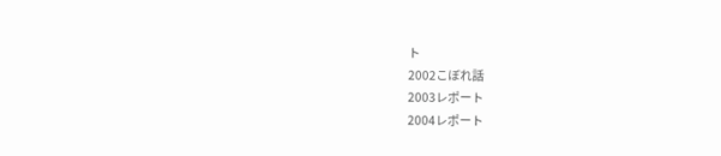ト
2002こぼれ話
2003レポート
2004レポート